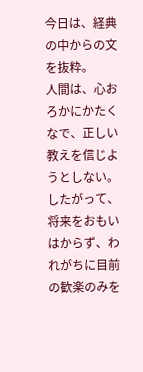今日は、経典の中からの文を抜粋。
人間は、心おろかにかたくなで、正しい教えを信じようとしない。したがって、将来をおもいはからず、われがちに目前の歓楽のみを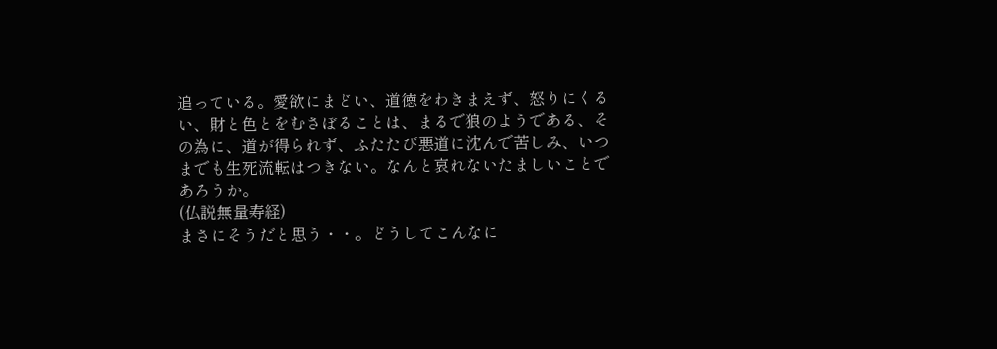追っている。愛欲にまどい、道徳をわきまえず、怒りにくるい、財と色とをむさぼることは、まるで狼のようである、その為に、道が得られず、ふたたび悪道に沈んで苦しみ、いつまでも生死流転はつきない。なんと哀れないたましいことであろうか。
(仏説無量寿経)
まさにそうだと思う・・。どうしてこんなに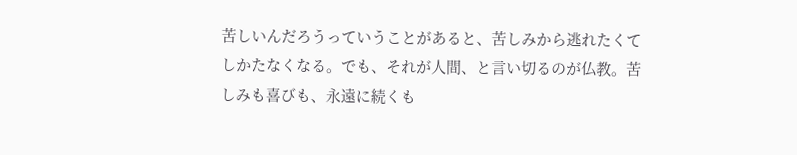苦しいんだろうっていうことがあると、苦しみから逃れたくてしかたなくなる。でも、それが人間、と言い切るのが仏教。苦しみも喜びも、永遠に続くも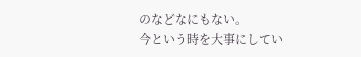のなどなにもない。
今という時を大事にしてい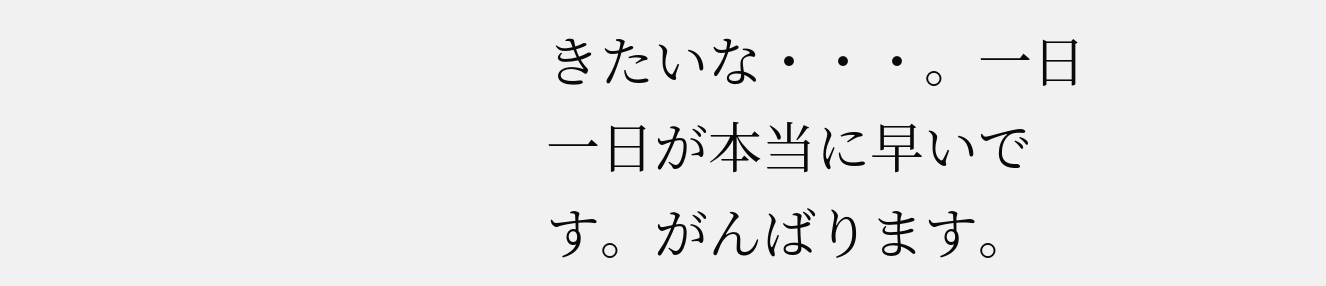きたいな・・・。一日一日が本当に早いです。がんばります。